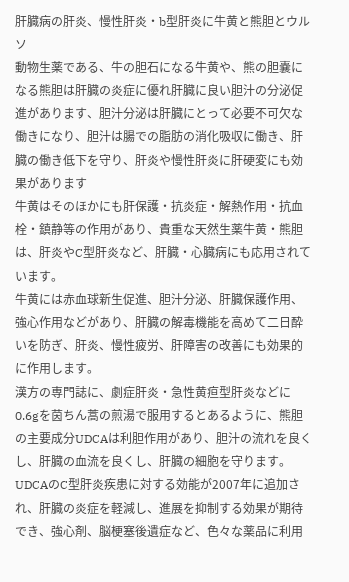肝臓病の肝炎、慢性肝炎・b型肝炎に牛黄と熊胆とウルソ
動物生薬である、牛の胆石になる牛黄や、熊の胆嚢になる熊胆は肝臓の炎症に優れ肝臓に良い胆汁の分泌促進があります、胆汁分泌は肝臓にとって必要不可欠な働きになり、胆汁は腸での脂肪の消化吸収に働き、肝臓の働き低下を守り、肝炎や慢性肝炎に肝硬変にも効果があります
牛黄はそのほかにも肝保護・抗炎症・解熱作用・抗血栓・鎮静等の作用があり、貴重な天然生薬牛黄・熊胆は、肝炎やC型肝炎など、肝臓・心臓病にも応用されています。
牛黄には赤血球新生促進、胆汁分泌、肝臓保護作用、強心作用などがあり、肝臓の解毒機能を高めて二日酔いを防ぎ、肝炎、慢性疲労、肝障害の改善にも効果的に作用します。
漢方の専門誌に、劇症肝炎・急性黄疸型肝炎などに0.6gを茵ちん蒿の煎湯で服用するとあるように、熊胆の主要成分UDCAは利胆作用があり、胆汁の流れを良くし、肝臓の血流を良くし、肝臓の細胞を守ります。
UDCAのC型肝炎疾患に対する効能が2007年に追加され、肝臓の炎症を軽減し、進展を抑制する効果が期待でき、強心剤、脳梗塞後遺症など、色々な薬品に利用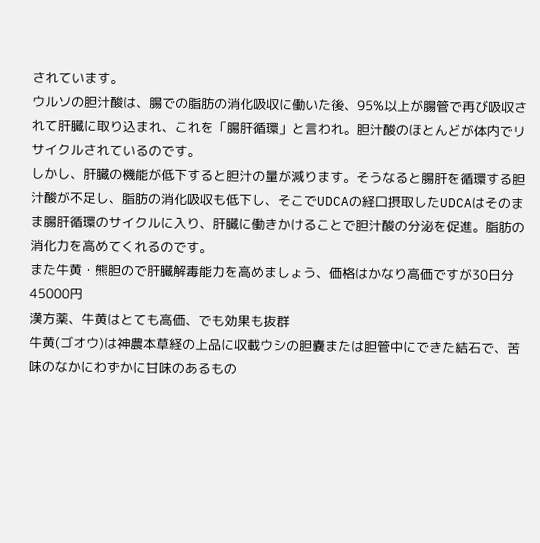されています。
ウルソの胆汁酸は、腸での脂肪の消化吸収に働いた後、95%以上が腸管で再び吸収されて肝臓に取り込まれ、これを「腸肝循環」と言われ。胆汁酸のほとんどが体内でリサイクルされているのです。
しかし、肝臓の機能が低下すると胆汁の量が減ります。そうなると腸肝を循環する胆汁酸が不足し、脂肪の消化吸収も低下し、そこでUDCAの経口摂取したUDCAはそのまま腸肝循環のサイクルに入り、肝臓に働きかけることで胆汁酸の分泌を促進。脂肪の消化力を高めてくれるのです。
また牛黄・熊胆ので肝臓解毒能力を高めましょう、価格はかなり高価ですが30日分45000円
漢方薬、牛黄はとても高価、でも効果も抜群
牛黄(ゴオウ)は神農本草経の上品に収載ウシの胆嚢または胆管中にできた結石で、苦味のなかにわずかに甘味のあるもの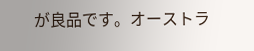が良品です。オーストラ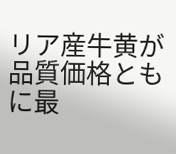リア産牛黄が品質価格ともに最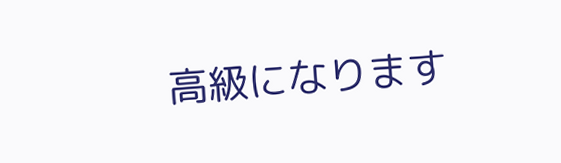高級になります